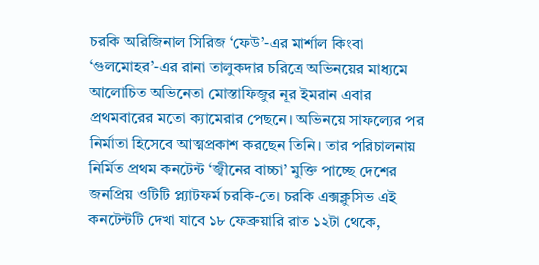চরকি অরিজিনাল সিরিজ ‘ফেউ’-এর মার্শাল কিংবা ‘গুলমোহর’-এর রানা তালুকদার চরিত্রে অভিনয়ের মাধ্যমে আলোচিত অভিনেতা মোস্তাফিজুর নূর ইমরান এবার প্রথমবারের মতো ক্যামেরার পেছনে। অভিনয়ে সাফল্যের পর নির্মাতা হিসেবে আত্মপ্রকাশ করছেন তিনি। তার পরিচালনায় নির্মিত প্রথম কনটেন্ট ‘জ্বীনের বাচ্চা’ মুক্তি পাচ্ছে দেশের জনপ্রিয় ওটিটি প্ল্যাটফর্ম চরকি-তে। চরকি এক্সক্লুসিভ এই কনটেন্টটি দেখা যাবে ১৮ ফেব্রুয়ারি রাত ১২টা থেকে,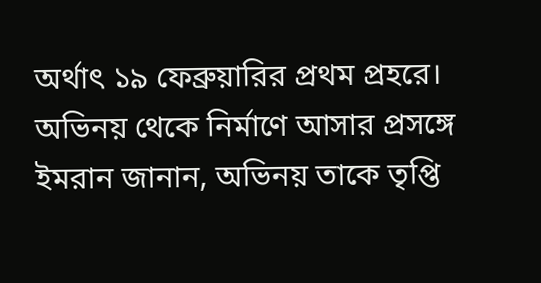অর্থাৎ ১৯ ফেব্রুয়ারির প্রথম প্রহরে।
অভিনয় থেকে নির্মাণে আসার প্রসঙ্গে ইমরান জানান, অভিনয় তাকে তৃপ্তি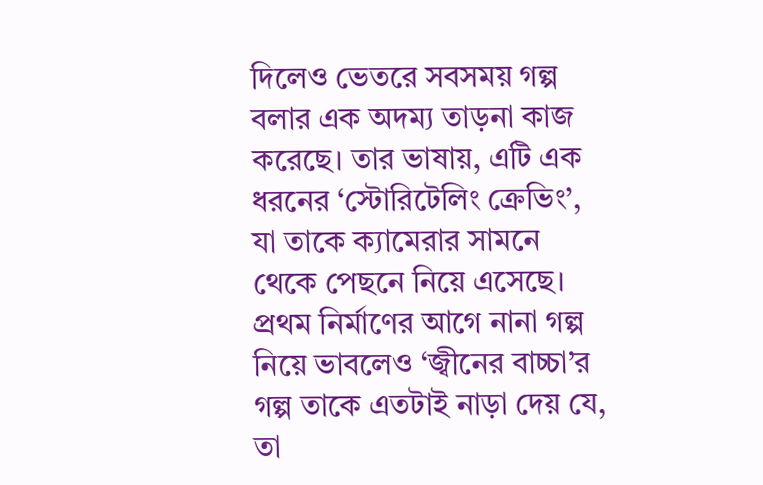দিলেও ভেতরে সবসময় গল্প বলার এক অদম্য তাড়না কাজ করেছে। তার ভাষায়, এটি এক ধরনের ‘স্টোরিটেলিং ক্রেভিং’, যা তাকে ক্যামেরার সামনে থেকে পেছনে নিয়ে এসেছে। প্রথম নির্মাণের আগে নানা গল্প নিয়ে ভাবলেও ‘জ্বীনের বাচ্চা’র গল্প তাকে এতটাই নাড়া দেয় যে, তা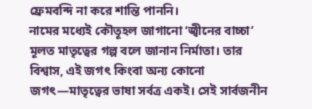ফ্রেমবন্দি না করে শান্তি পাননি।
নামের মধ্যেই কৌতূহল জাগানো ‘জ্বীনের বাচ্চা’ মূলত মাতৃত্বের গল্প বলে জানান নির্মাতা। তার বিশ্বাস, এই জগৎ কিংবা অন্য কোনো জগৎ—মাতৃত্বের ভাষা সর্বত্র একই। সেই সার্বজনীন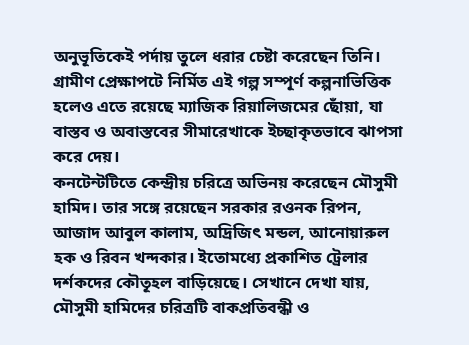অনুভূতিকেই পর্দায় তুলে ধরার চেষ্টা করেছেন তিনি। গ্রামীণ প্রেক্ষাপটে নির্মিত এই গল্প সম্পূর্ণ কল্পনাভিত্তিক হলেও এতে রয়েছে ম্যাজিক রিয়ালিজমের ছোঁয়া, যা বাস্তব ও অবাস্তবের সীমারেখাকে ইচ্ছাকৃতভাবে ঝাপসা করে দেয়।
কনটেন্টটিতে কেন্দ্রীয় চরিত্রে অভিনয় করেছেন মৌসুমী হামিদ। তার সঙ্গে রয়েছেন সরকার রওনক রিপন, আজাদ আবুল কালাম, অদ্রিজিৎ মন্ডল, আনোয়ারুল হক ও রিবন খন্দকার। ইতোমধ্যে প্রকাশিত ট্রেলার দর্শকদের কৌতূহল বাড়িয়েছে। সেখানে দেখা যায়, মৌসুমী হামিদের চরিত্রটি বাকপ্রতিবন্ধী ও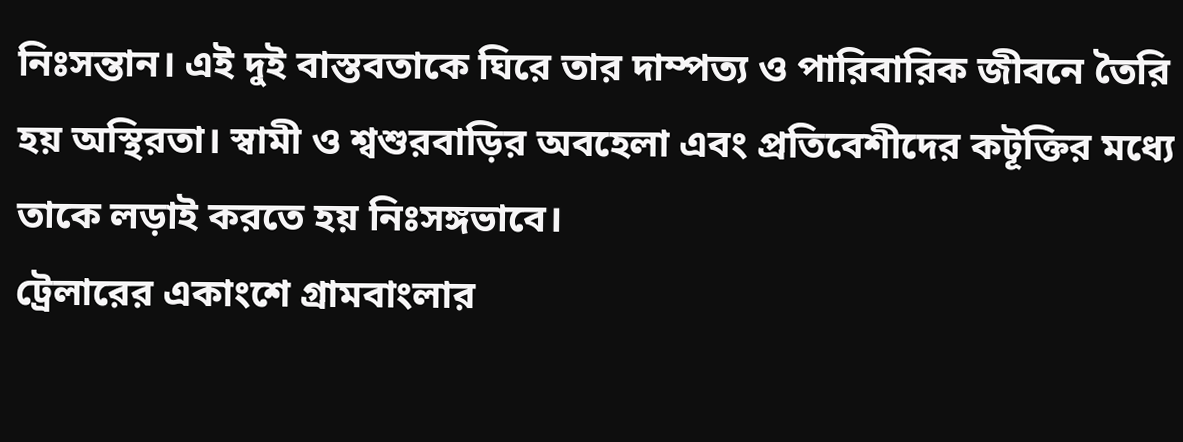নিঃসন্তান। এই দুই বাস্তবতাকে ঘিরে তার দাম্পত্য ও পারিবারিক জীবনে তৈরি হয় অস্থিরতা। স্বামী ও শ্বশুরবাড়ির অবহেলা এবং প্রতিবেশীদের কটূক্তির মধ্যে তাকে লড়াই করতে হয় নিঃসঙ্গভাবে।
ট্রেলারের একাংশে গ্রামবাংলার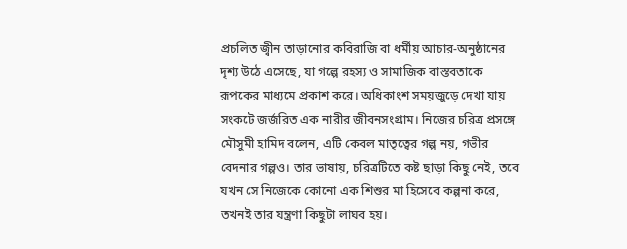প্রচলিত জ্বীন তাড়ানোর কবিরাজি বা ধর্মীয় আচার-অনুষ্ঠানের দৃশ্য উঠে এসেছে, যা গল্পে রহস্য ও সামাজিক বাস্তবতাকে রূপকের মাধ্যমে প্রকাশ করে। অধিকাংশ সময়জুড়ে দেখা যায় সংকটে জর্জরিত এক নারীর জীবনসংগ্রাম। নিজের চরিত্র প্রসঙ্গে মৌসুমী হামিদ বলেন, এটি কেবল মাতৃত্বের গল্প নয়, গভীর বেদনার গল্পও। তার ভাষায়, চরিত্রটিতে কষ্ট ছাড়া কিছু নেই, তবে যখন সে নিজেকে কোনো এক শিশুর মা হিসেবে কল্পনা করে, তখনই তার যন্ত্রণা কিছুটা লাঘব হয়।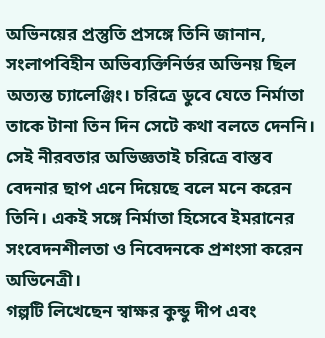অভিনয়ের প্রস্তুতি প্রসঙ্গে তিনি জানান, সংলাপবিহীন অভিব্যক্তিনির্ভর অভিনয় ছিল অত্যন্ত চ্যালেঞ্জিং। চরিত্রে ডুবে যেতে নির্মাতা তাকে টানা তিন দিন সেটে কথা বলতে দেননি। সেই নীরবতার অভিজ্ঞতাই চরিত্রে বাস্তব বেদনার ছাপ এনে দিয়েছে বলে মনে করেন তিনি। একই সঙ্গে নির্মাতা হিসেবে ইমরানের সংবেদনশীলতা ও নিবেদনকে প্রশংসা করেন অভিনেত্রী।
গল্পটি লিখেছেন স্বাক্ষর কুন্ডু দীপ এবং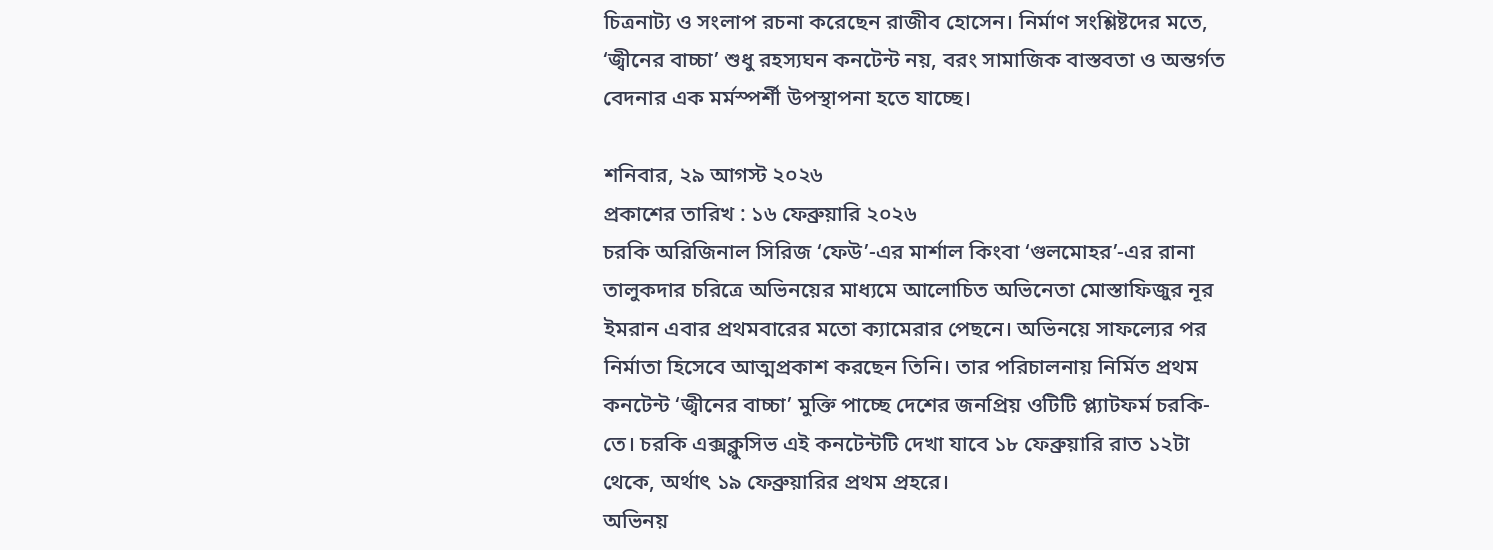চিত্রনাট্য ও সংলাপ রচনা করেছেন রাজীব হোসেন। নির্মাণ সংশ্লিষ্টদের মতে, ‘জ্বীনের বাচ্চা’ শুধু রহস্যঘন কনটেন্ট নয়, বরং সামাজিক বাস্তবতা ও অন্তর্গত বেদনার এক মর্মস্পর্শী উপস্থাপনা হতে যাচ্ছে।

শনিবার, ২৯ আগস্ট ২০২৬
প্রকাশের তারিখ : ১৬ ফেব্রুয়ারি ২০২৬
চরকি অরিজিনাল সিরিজ ‘ফেউ’-এর মার্শাল কিংবা ‘গুলমোহর’-এর রানা তালুকদার চরিত্রে অভিনয়ের মাধ্যমে আলোচিত অভিনেতা মোস্তাফিজুর নূর ইমরান এবার প্রথমবারের মতো ক্যামেরার পেছনে। অভিনয়ে সাফল্যের পর নির্মাতা হিসেবে আত্মপ্রকাশ করছেন তিনি। তার পরিচালনায় নির্মিত প্রথম কনটেন্ট ‘জ্বীনের বাচ্চা’ মুক্তি পাচ্ছে দেশের জনপ্রিয় ওটিটি প্ল্যাটফর্ম চরকি-তে। চরকি এক্সক্লুসিভ এই কনটেন্টটি দেখা যাবে ১৮ ফেব্রুয়ারি রাত ১২টা থেকে, অর্থাৎ ১৯ ফেব্রুয়ারির প্রথম প্রহরে।
অভিনয়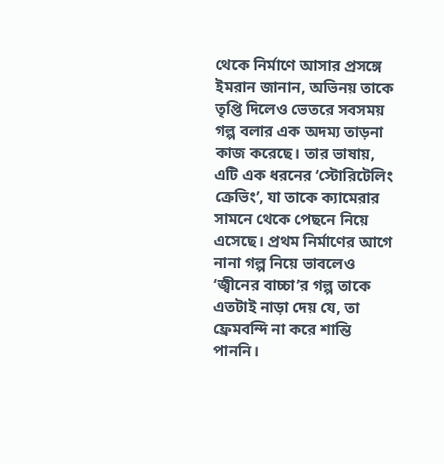থেকে নির্মাণে আসার প্রসঙ্গে ইমরান জানান, অভিনয় তাকে তৃপ্তি দিলেও ভেতরে সবসময় গল্প বলার এক অদম্য তাড়না কাজ করেছে। তার ভাষায়, এটি এক ধরনের ‘স্টোরিটেলিং ক্রেভিং’, যা তাকে ক্যামেরার সামনে থেকে পেছনে নিয়ে এসেছে। প্রথম নির্মাণের আগে নানা গল্প নিয়ে ভাবলেও ‘জ্বীনের বাচ্চা’র গল্প তাকে এতটাই নাড়া দেয় যে, তা ফ্রেমবন্দি না করে শান্তি পাননি।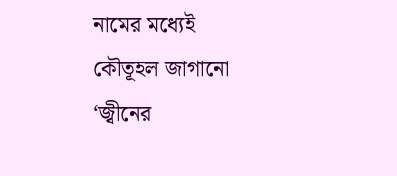নামের মধ্যেই কৌতূহল জাগানো ‘জ্বীনের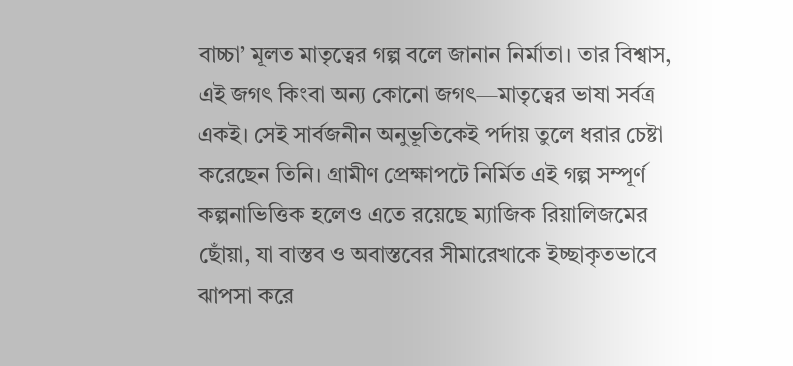বাচ্চা’ মূলত মাতৃত্বের গল্প বলে জানান নির্মাতা। তার বিশ্বাস, এই জগৎ কিংবা অন্য কোনো জগৎ—মাতৃত্বের ভাষা সর্বত্র একই। সেই সার্বজনীন অনুভূতিকেই পর্দায় তুলে ধরার চেষ্টা করেছেন তিনি। গ্রামীণ প্রেক্ষাপটে নির্মিত এই গল্প সম্পূর্ণ কল্পনাভিত্তিক হলেও এতে রয়েছে ম্যাজিক রিয়ালিজমের ছোঁয়া, যা বাস্তব ও অবাস্তবের সীমারেখাকে ইচ্ছাকৃতভাবে ঝাপসা করে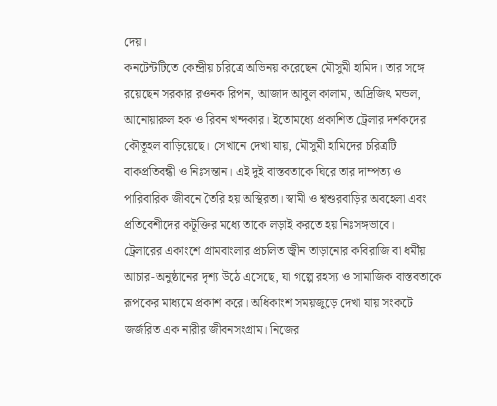দেয়।
কনটেন্টটিতে কেন্দ্রীয় চরিত্রে অভিনয় করেছেন মৌসুমী হামিদ। তার সঙ্গে রয়েছেন সরকার রওনক রিপন, আজাদ আবুল কালাম, অদ্রিজিৎ মন্ডল, আনোয়ারুল হক ও রিবন খন্দকার। ইতোমধ্যে প্রকাশিত ট্রেলার দর্শকদের কৌতূহল বাড়িয়েছে। সেখানে দেখা যায়, মৌসুমী হামিদের চরিত্রটি বাকপ্রতিবন্ধী ও নিঃসন্তান। এই দুই বাস্তবতাকে ঘিরে তার দাম্পত্য ও পারিবারিক জীবনে তৈরি হয় অস্থিরতা। স্বামী ও শ্বশুরবাড়ির অবহেলা এবং প্রতিবেশীদের কটূক্তির মধ্যে তাকে লড়াই করতে হয় নিঃসঙ্গভাবে।
ট্রেলারের একাংশে গ্রামবাংলার প্রচলিত জ্বীন তাড়ানোর কবিরাজি বা ধর্মীয় আচার-অনুষ্ঠানের দৃশ্য উঠে এসেছে, যা গল্পে রহস্য ও সামাজিক বাস্তবতাকে রূপকের মাধ্যমে প্রকাশ করে। অধিকাংশ সময়জুড়ে দেখা যায় সংকটে জর্জরিত এক নারীর জীবনসংগ্রাম। নিজের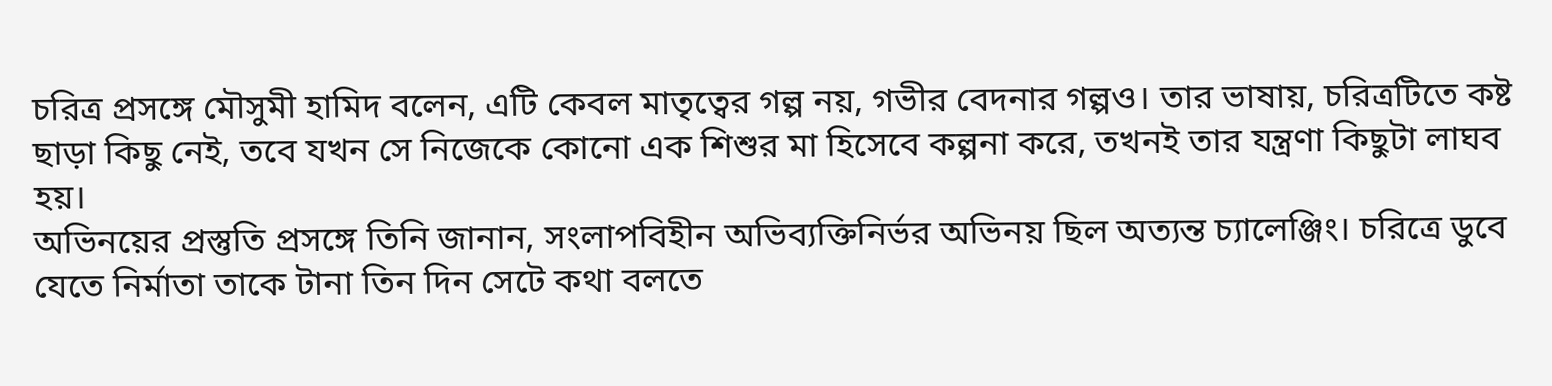চরিত্র প্রসঙ্গে মৌসুমী হামিদ বলেন, এটি কেবল মাতৃত্বের গল্প নয়, গভীর বেদনার গল্পও। তার ভাষায়, চরিত্রটিতে কষ্ট ছাড়া কিছু নেই, তবে যখন সে নিজেকে কোনো এক শিশুর মা হিসেবে কল্পনা করে, তখনই তার যন্ত্রণা কিছুটা লাঘব হয়।
অভিনয়ের প্রস্তুতি প্রসঙ্গে তিনি জানান, সংলাপবিহীন অভিব্যক্তিনির্ভর অভিনয় ছিল অত্যন্ত চ্যালেঞ্জিং। চরিত্রে ডুবে যেতে নির্মাতা তাকে টানা তিন দিন সেটে কথা বলতে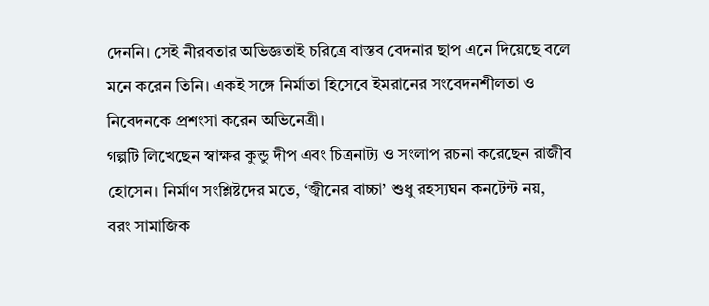দেননি। সেই নীরবতার অভিজ্ঞতাই চরিত্রে বাস্তব বেদনার ছাপ এনে দিয়েছে বলে মনে করেন তিনি। একই সঙ্গে নির্মাতা হিসেবে ইমরানের সংবেদনশীলতা ও নিবেদনকে প্রশংসা করেন অভিনেত্রী।
গল্পটি লিখেছেন স্বাক্ষর কুন্ডু দীপ এবং চিত্রনাট্য ও সংলাপ রচনা করেছেন রাজীব হোসেন। নির্মাণ সংশ্লিষ্টদের মতে, ‘জ্বীনের বাচ্চা’ শুধু রহস্যঘন কনটেন্ট নয়, বরং সামাজিক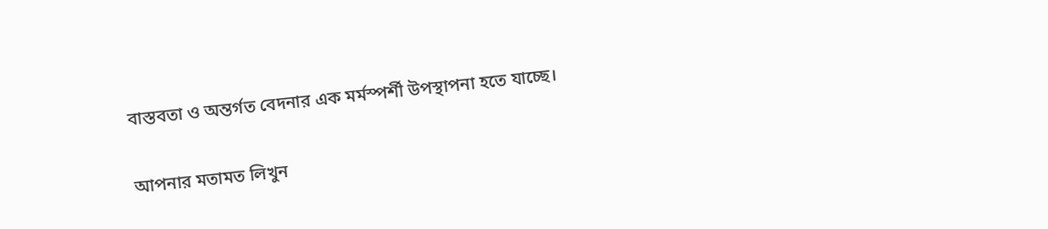বাস্তবতা ও অন্তর্গত বেদনার এক মর্মস্পর্শী উপস্থাপনা হতে যাচ্ছে।

আপনার মতামত লিখুন